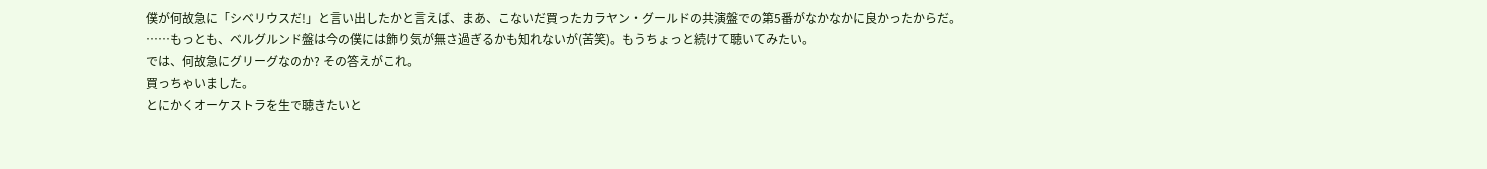僕が何故急に「シベリウスだ!」と言い出したかと言えば、まあ、こないだ買ったカラヤン・グールドの共演盤での第5番がなかなかに良かったからだ。
……もっとも、ベルグルンド盤は今の僕には飾り気が無さ過ぎるかも知れないが(苦笑)。もうちょっと続けて聴いてみたい。
では、何故急にグリーグなのか? その答えがこれ。
買っちゃいました。
とにかくオーケストラを生で聴きたいと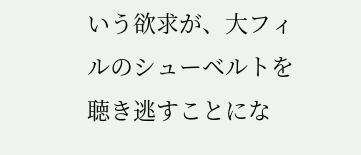いう欲求が、大フィルのシューベルトを聴き逃すことにな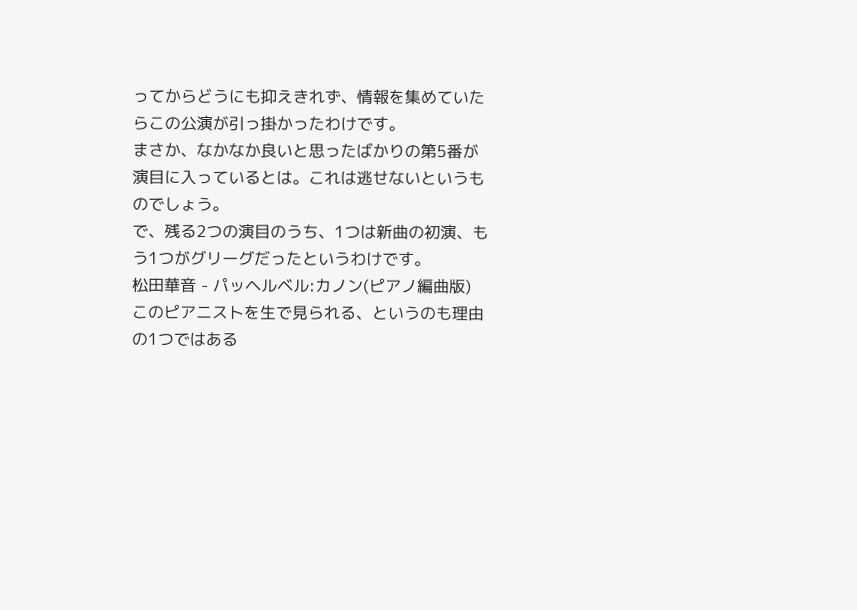ってからどうにも抑えきれず、情報を集めていたらこの公演が引っ掛かったわけです。
まさか、なかなか良いと思ったばかりの第5番が演目に入っているとは。これは逃せないというものでしょう。
で、残る2つの演目のうち、1つは新曲の初演、もう1つがグリーグだったというわけです。
松田華音 - パッヘルベル:カノン(ピアノ編曲版)
このピアニストを生で見られる、というのも理由の1つではある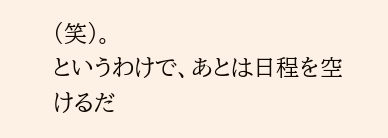(笑)。
というわけで、あとは日程を空けるだ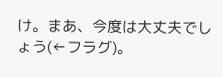け。まあ、今度は大丈夫でしょう(←フラグ)。